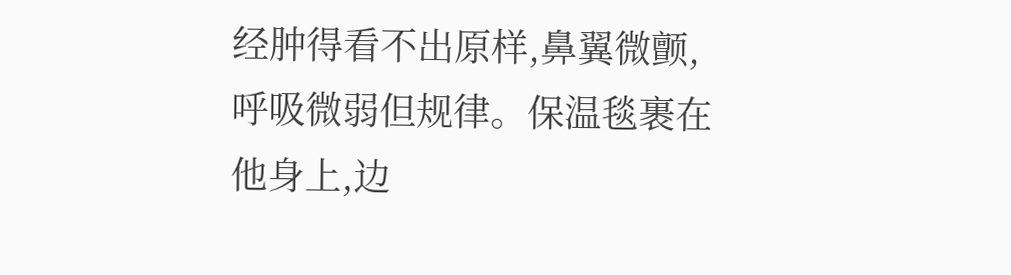经肿得看不出原样,鼻翼微颤,呼吸微弱但规律。保温毯裹在他身上,边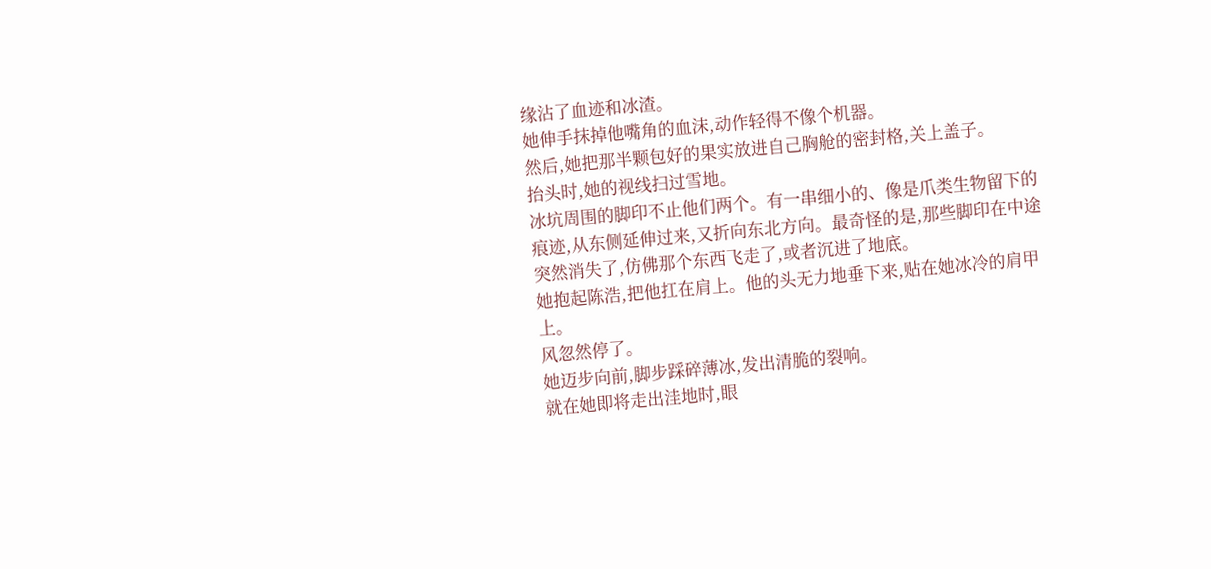缘沾了血迹和冰渣。
她伸手抹掉他嘴角的血沫,动作轻得不像个机器。
然后,她把那半颗包好的果实放进自己胸舱的密封格,关上盖子。
抬头时,她的视线扫过雪地。
冰坑周围的脚印不止他们两个。有一串细小的、像是爪类生物留下的痕迹,从东侧延伸过来,又折向东北方向。最奇怪的是,那些脚印在中途突然消失了,仿佛那个东西飞走了,或者沉进了地底。
她抱起陈浩,把他扛在肩上。他的头无力地垂下来,贴在她冰冷的肩甲上。
风忽然停了。
她迈步向前,脚步踩碎薄冰,发出清脆的裂响。
就在她即将走出洼地时,眼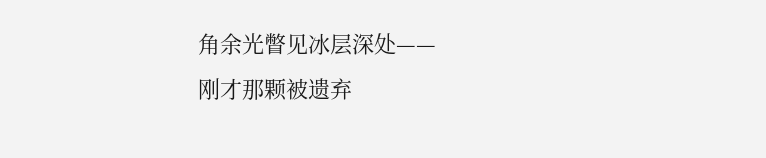角余光瞥见冰层深处——
刚才那颗被遗弃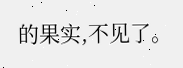的果实,不见了。